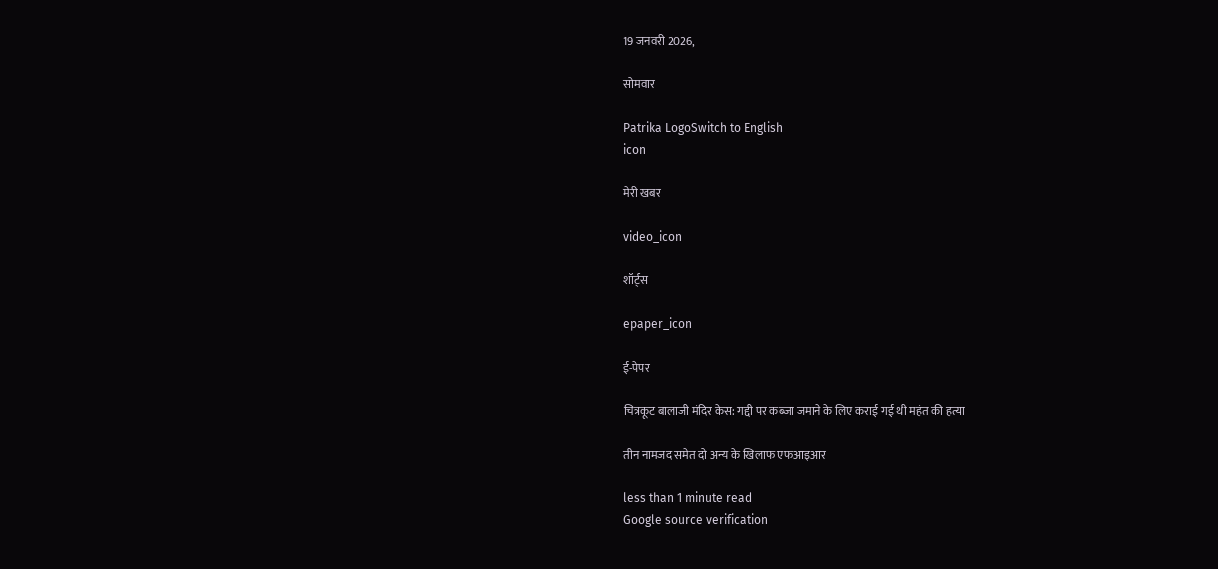19 जनवरी 2026,

सोमवार

Patrika LogoSwitch to English
icon

मेरी खबर

video_icon

शॉर्ट्स

epaper_icon

ई-पेपर

चित्रकूट बालाजी मंदिर केस: गद्दी पर कब्जा जमाने के लिए कराई गई थी महंत की हत्या

तीन नामजद समेत दो अन्य के खिलाफ एफआइआर

less than 1 minute read
Google source verification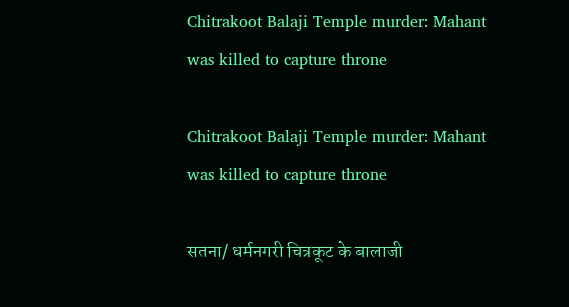Chitrakoot Balaji Temple murder: Mahant was killed to capture throne

Chitrakoot Balaji Temple murder: Mahant was killed to capture throne

सतना/ धर्मनगरी चित्रकूट के बालाजी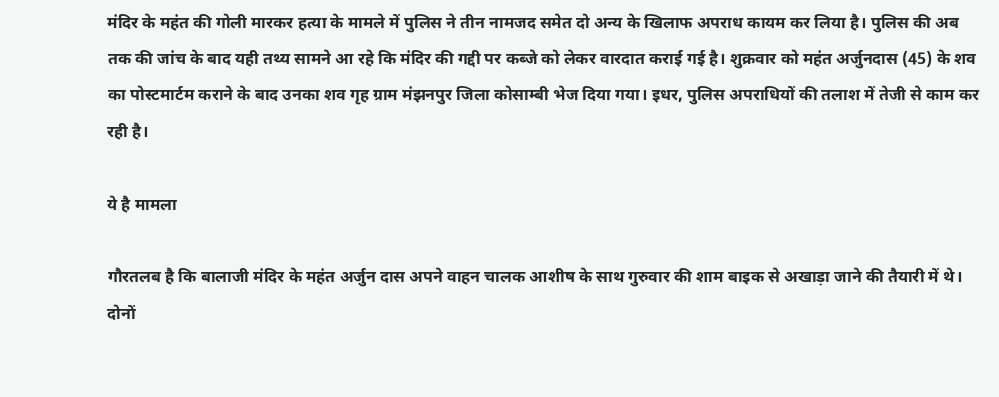मंदिर के महंत की गोली मारकर हत्या के मामले में पुलिस ने तीन नामजद समेत दो अन्य के खिलाफ अपराध कायम कर लिया है। पुलिस की अब तक की जांच के बाद यही तथ्य सामने आ रहे कि मंदिर की गद्दी पर कब्जे को लेकर वारदात कराई गई है। शुक्रवार को महंत अर्जुनदास (45) के शव का पोस्टमार्टम कराने के बाद उनका शव गृह ग्राम मंझनपुर जिला कोसाम्बी भेज दिया गया। इधर, पुलिस अपराधियों की तलाश में तेजी से काम कर रही है।

ये है मामला

गौरतलब है कि बालाजी मंदिर के महंत अर्जुन दास अपने वाहन चालक आशीष के साथ गुरुवार की शाम बाइक से अखाड़ा जाने की तैयारी में थे। दोनों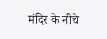मंदिर के नीचे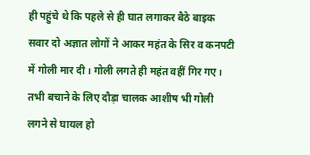ही पहुंचे थे कि पहले से ही घात लगाकर बैठे बाइक सवार दो अज्ञात लोगों ने आकर महंत के सिर व कनपटी में गोली मार दी। गोली लगते ही महंत वहीं गिर गए। तभी बचाने के लिए दौड़ा चालक आशीष भी गोली लगने से घायल हो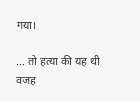गया।

... तो हत्या की यह थी वजह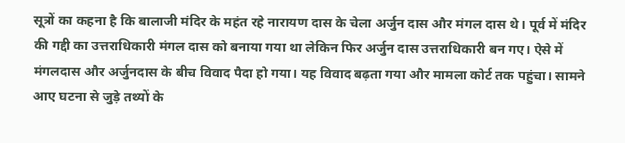सूत्रों का कहना है कि बालाजी मंदिर के महंत रहे नारायण दास के चेला अर्जुन दास और मंगल दास थे। पूर्व में मंदिर की गद्दी का उत्तराधिकारी मंगल दास को बनाया गया था लेकिन फिर अर्जुन दास उत्तराधिकारी बन गए। ऐसे में मंगलदास और अर्जुनदास के बीच विवाद पैदा हो गया। यह विवाद बढ़ता गया और मामला कोर्ट तक पहुंचा। सामने आए घटना से जुड़े तथ्यों के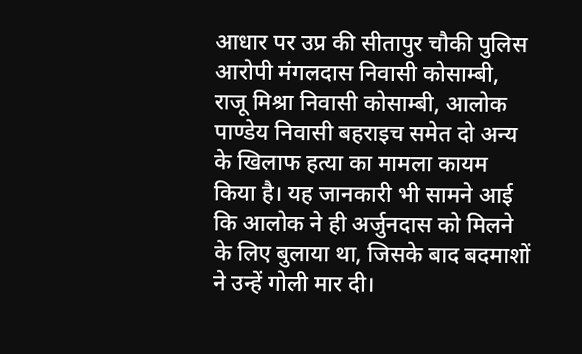आधार पर उप्र की सीतापुर चौकी पुलिस आरोपी मंगलदास निवासी कोसाम्बी, राजू मिश्रा निवासी कोसाम्बी, आलोक पाण्डेय निवासी बहराइच समेत दो अन्य के खिलाफ हत्या का मामला कायम किया है। यह जानकारी भी सामने आई कि आलोक ने ही अर्जुनदास को मिलने के लिए बुलाया था, जिसके बाद बदमाशों ने उन्हें गोली मार दी।